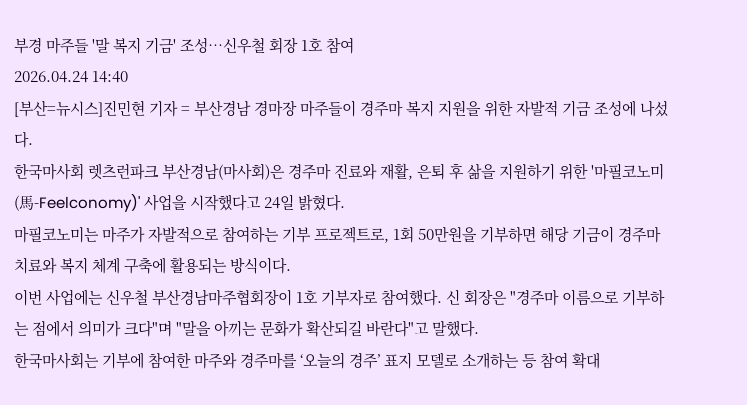부경 마주들 '말 복지 기금' 조성…신우철 회장 1호 참여
2026.04.24 14:40
[부산=뉴시스]진민현 기자 = 부산경남 경마장 마주들이 경주마 복지 지원을 위한 자발적 기금 조성에 나섰다.
한국마사회 렛츠런파크 부산경남(마사회)은 경주마 진료와 재활, 은퇴 후 삶을 지원하기 위한 '마필코노미(馬-Feelconomy)' 사업을 시작했다고 24일 밝혔다.
마필코노미는 마주가 자발적으로 참여하는 기부 프로젝트로, 1회 50만원을 기부하면 해당 기금이 경주마 치료와 복지 체계 구축에 활용되는 방식이다.
이번 사업에는 신우철 부산경남마주협회장이 1호 기부자로 참여했다. 신 회장은 "경주마 이름으로 기부하는 점에서 의미가 크다"며 "말을 아끼는 문화가 확산되길 바란다"고 말했다.
한국마사회는 기부에 참여한 마주와 경주마를 ‘오늘의 경주’ 표지 모델로 소개하는 등 참여 확대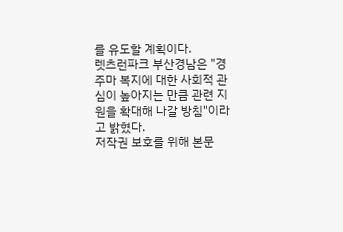를 유도할 계획이다.
렛츠런파크 부산경남은 "경주마 복지에 대한 사회적 관심이 높아지는 만큼 관련 지원을 확대해 나갈 방침"이라고 밝혔다.
저작권 보호를 위해 본문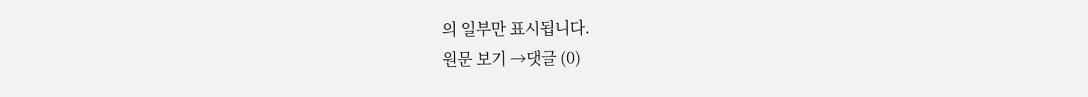의 일부만 표시됩니다.
원문 보기 →댓글 (0)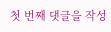첫 번째 댓글을 작성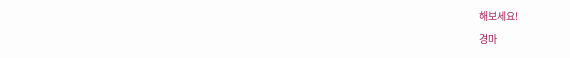해보세요!
경마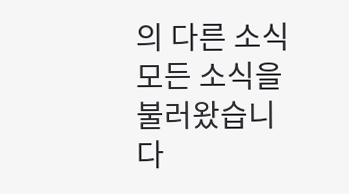의 다른 소식
모든 소식을 불러왔습니다